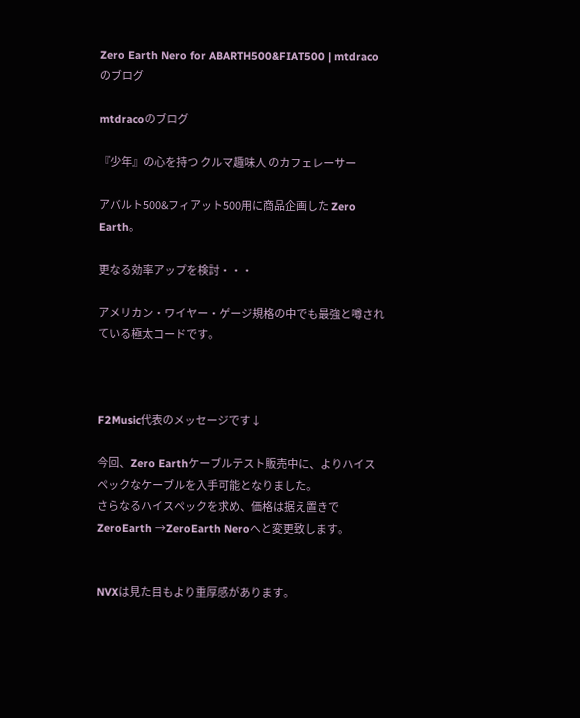Zero Earth Nero for ABARTH500&FIAT500 | mtdracoのブログ

mtdracoのブログ

『少年』の心を持つ クルマ趣味人 のカフェレーサー

アバルト500&フィアット500用に商品企画した Zero Earth。

更なる効率アップを検討・・・

アメリカン・ワイヤー・ゲージ規格の中でも最強と噂されている極太コードです。



F2Music代表のメッセージです↓

今回、Zero Earthケーブルテスト販売中に、よりハイスペックなケーブルを入手可能となりました。
さらなるハイスペックを求め、価格は据え置きでZeroEarth →ZeroEarth Neroへと変更致します。


NVXは見た目もより重厚感があります。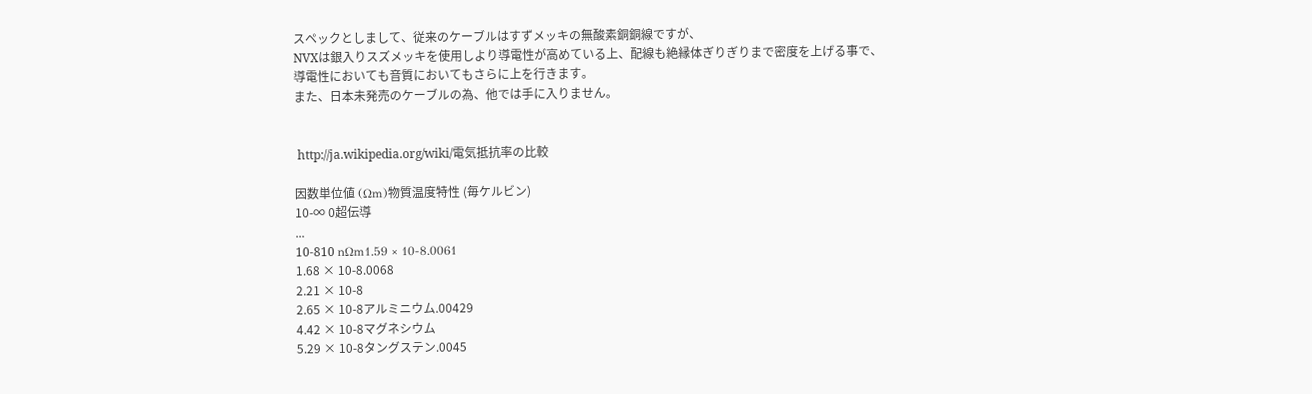スペックとしまして、従来のケーブルはすずメッキの無酸素銅銅線ですが、
NVXは銀入りスズメッキを使用しより導電性が高めている上、配線も絶縁体ぎりぎりまで密度を上げる事で、
導電性においても音質においてもさらに上を行きます。
また、日本未発売のケーブルの為、他では手に入りません。


 http://ja.wikipedia.org/wiki/電気抵抗率の比較

因数単位値 (Ωm)物質温度特性 (毎ケルビン)
10-∞ 0超伝導
...
10-810 nΩm1.59 × 10-8.0061
1.68 × 10-8.0068
2.21 × 10-8
2.65 × 10-8アルミニウム.00429
4.42 × 10-8マグネシウム
5.29 × 10-8タングステン.0045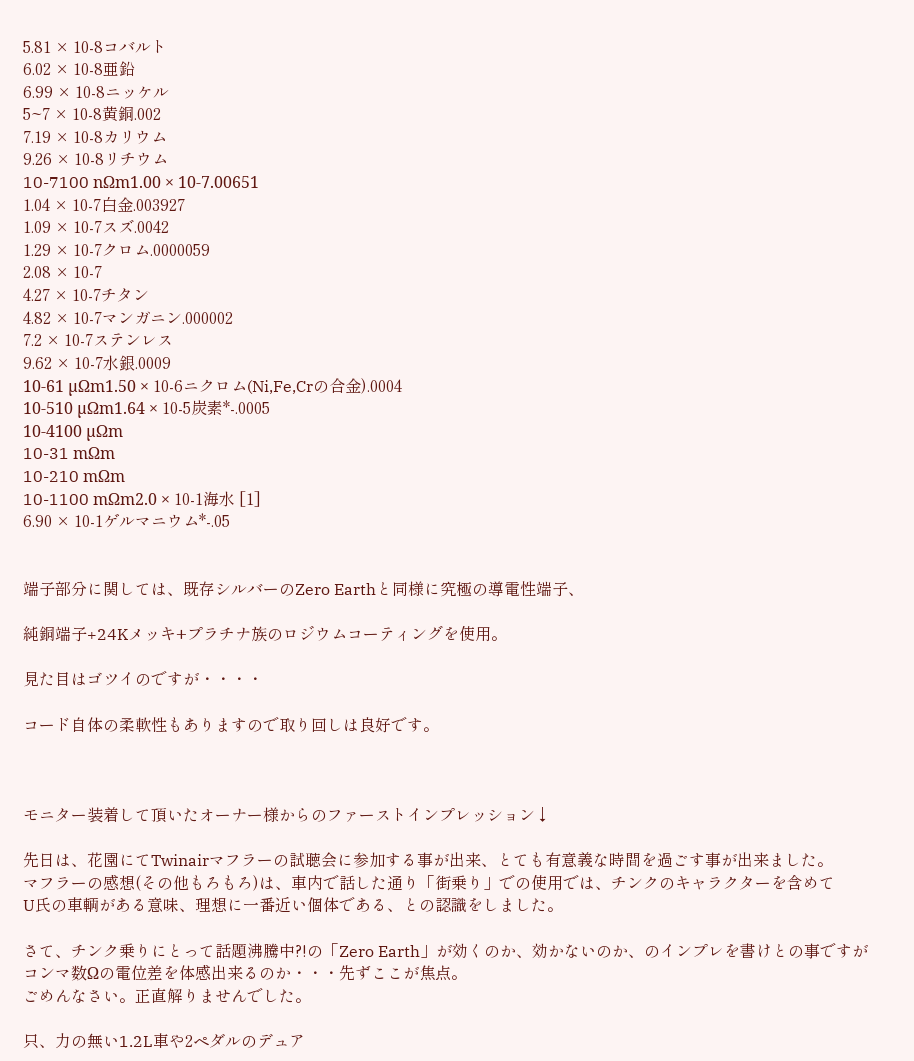5.81 × 10-8コバルト
6.02 × 10-8亜鉛
6.99 × 10-8ニッケル
5~7 × 10-8黄銅.002
7.19 × 10-8カリウム
9.26 × 10-8リチウム
10-7100 nΩm1.00 × 10-7.00651
1.04 × 10-7白金.003927
1.09 × 10-7スズ.0042
1.29 × 10-7クロム.0000059
2.08 × 10-7
4.27 × 10-7チタン
4.82 × 10-7マンガニン.000002
7.2 × 10-7ステンレス
9.62 × 10-7水銀.0009
10-61 µΩm1.50 × 10-6ニクロム(Ni,Fe,Crの合金).0004
10-510 µΩm1.64 × 10-5炭素*-.0005
10-4100 µΩm
10-31 mΩm
10-210 mΩm
10-1100 mΩm2.0 × 10-1海水 [1]
6.90 × 10-1ゲルマニウム*-.05


端子部分に関しては、既存シルバーのZero Earthと同様に究極の導電性端子、

純銅端子+24Kメッキ+プラチナ族のロジウムコーティングを使用。

見た目はゴツイのですが・・・・

コード自体の柔軟性もありますので取り回しは良好です。



モニター装着して頂いたオーナー様からのファーストインプレッション↓

先日は、花園にてTwinairマフラーの試聴会に参加する事が出来、とても有意義な時間を過ごす事が出来ました。
マフラーの感想(その他もろもろ)は、車内で話した通り「街乗り」での使用では、チンクのキャラクターを含めて
U氏の車輌がある意味、理想に一番近い個体である、との認識をしました。

さて、チンク乗りにとって話題沸騰中?!の「Zero Earth」が効くのか、効かないのか、のインプレを書けとの事ですが
コンマ数Ωの電位差を体感出来るのか・・・先ずここが焦点。
ごめんなさい。正直解りませんでした。

只、力の無い1.2L車や2ペダルのデュア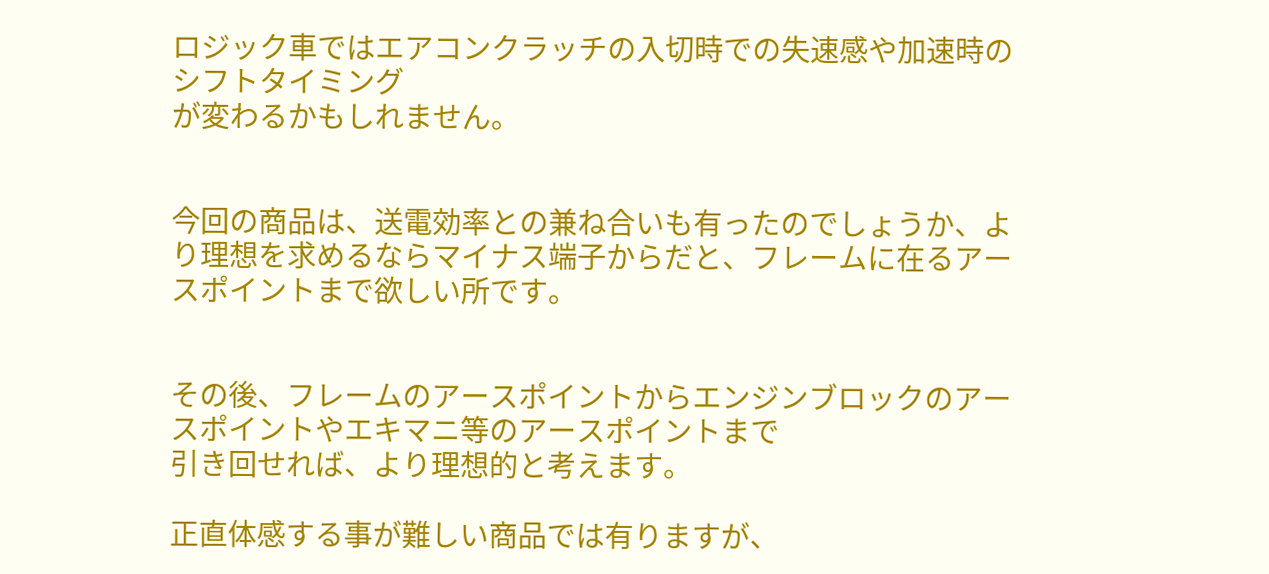ロジック車ではエアコンクラッチの入切時での失速感や加速時のシフトタイミング
が変わるかもしれません。


今回の商品は、送電効率との兼ね合いも有ったのでしょうか、より理想を求めるならマイナス端子からだと、フレームに在るアースポイントまで欲しい所です。


その後、フレームのアースポイントからエンジンブロックのアースポイントやエキマニ等のアースポイントまで
引き回せれば、より理想的と考えます。

正直体感する事が難しい商品では有りますが、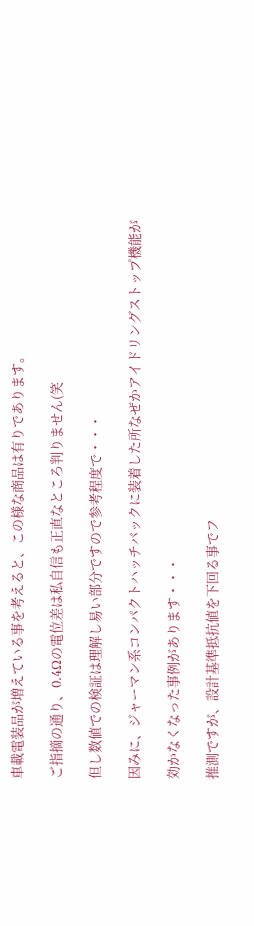車載電装品が増えている事を考えると、この様な商品は有りであります。

ご指摘の通り、0.4Ωの電位差は私自信も正直なところ判りません(笑

但し数値での検証は理解し易い部分ですので参考程度で・・・

因みに、ジャーマン系コンパクトハッチバックに装着した所なぜかアイドリングストップ機能が

効かなくなった事例があります・・・

推測ですが、設計基準抵抗値を下回る事でフ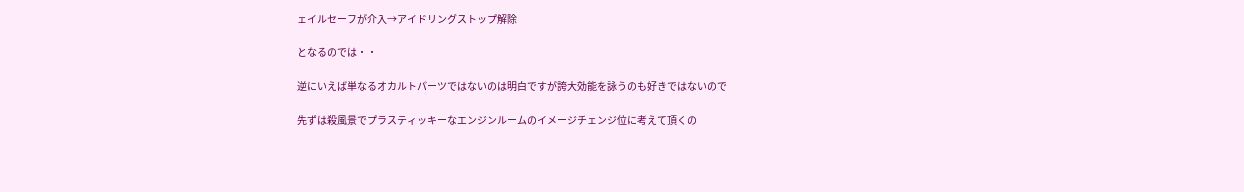ェイルセーフが介入→アイドリングストップ解除

となるのでは・・

逆にいえば単なるオカルトパーツではないのは明白ですが誇大効能を詠うのも好きではないので

先ずは殺風景でプラスティッキーなエンジンルームのイメージチェンジ位に考えて頂くの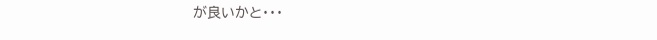が良いかと・・・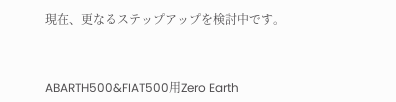現在、更なるステップアップを検討中です。



ABARTH500&FIAT500用Zero Earth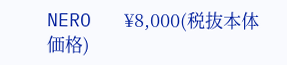NERO   ¥8,000(税抜本体価格)